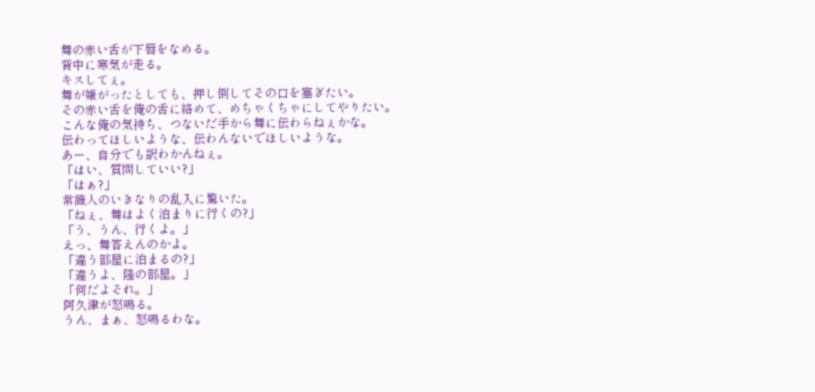舞の赤い舌が下唇をなめる。
背中に寒気が走る。
キスしてぇ。
舞が嫌がったとしても、押し倒してその口を塞ぎたい。
その赤い舌を俺の舌に絡めて、めちゃくちゃにしてやりたい。
こんな俺の気持ち、つないだ手から舞に伝わらねぇかな。
伝わってほしいような、伝わんないでほしいような。
あー、自分でも訳わかんねぇ。
「はい、質問していい?」
「はぁ?」
常識人のいきなりの乱入に驚いた。
「ねぇ、舞はよく泊まりに行くの?」
「う、うん、行くよ。」
えっ、舞答えんのかよ。
「違う部屋に泊まるの?」
「違うよ、隆の部屋。」
「何だよそれ。」
阿久津が怒鳴る。
うん、まぁ、怒鳴るわな。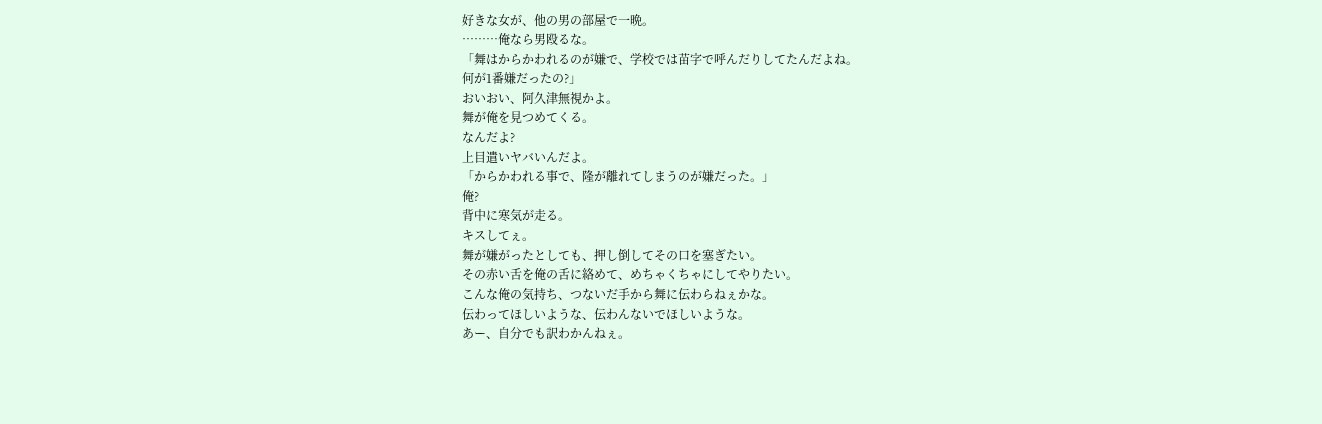好きな女が、他の男の部屋で一晩。
………俺なら男殴るな。
「舞はからかわれるのが嫌で、学校では苗字で呼んだりしてたんだよね。
何が1番嫌だったの?」
おいおい、阿久津無視かよ。
舞が俺を見つめてくる。
なんだよ?
上目遣いヤバいんだよ。
「からかわれる事で、隆が離れてしまうのが嫌だった。」
俺?
背中に寒気が走る。
キスしてぇ。
舞が嫌がったとしても、押し倒してその口を塞ぎたい。
その赤い舌を俺の舌に絡めて、めちゃくちゃにしてやりたい。
こんな俺の気持ち、つないだ手から舞に伝わらねぇかな。
伝わってほしいような、伝わんないでほしいような。
あー、自分でも訳わかんねぇ。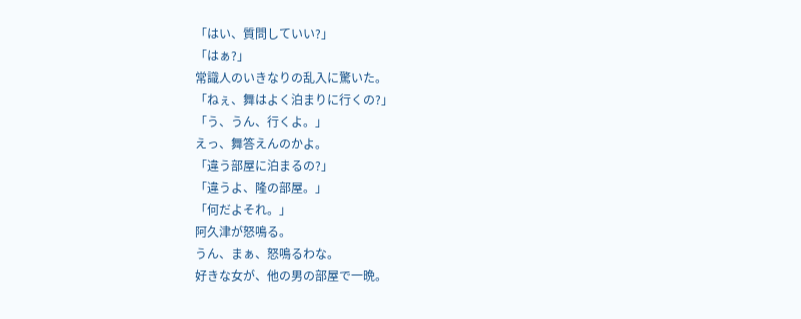「はい、質問していい?」
「はぁ?」
常識人のいきなりの乱入に驚いた。
「ねぇ、舞はよく泊まりに行くの?」
「う、うん、行くよ。」
えっ、舞答えんのかよ。
「違う部屋に泊まるの?」
「違うよ、隆の部屋。」
「何だよそれ。」
阿久津が怒鳴る。
うん、まぁ、怒鳴るわな。
好きな女が、他の男の部屋で一晩。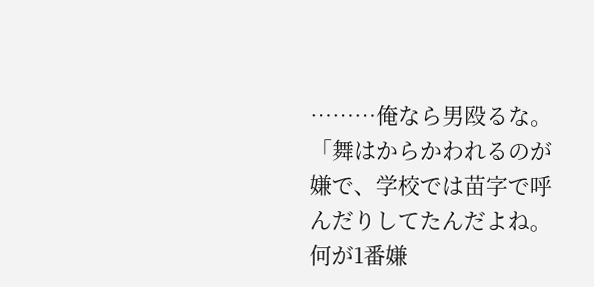………俺なら男殴るな。
「舞はからかわれるのが嫌で、学校では苗字で呼んだりしてたんだよね。
何が1番嫌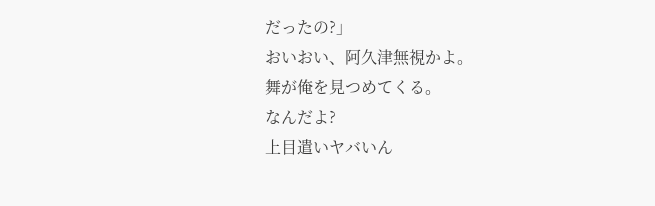だったの?」
おいおい、阿久津無視かよ。
舞が俺を見つめてくる。
なんだよ?
上目遣いヤバいん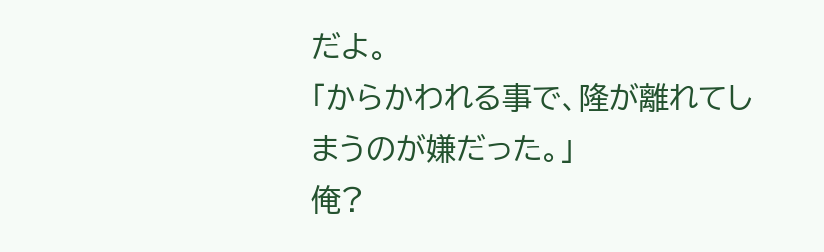だよ。
「からかわれる事で、隆が離れてしまうのが嫌だった。」
俺?